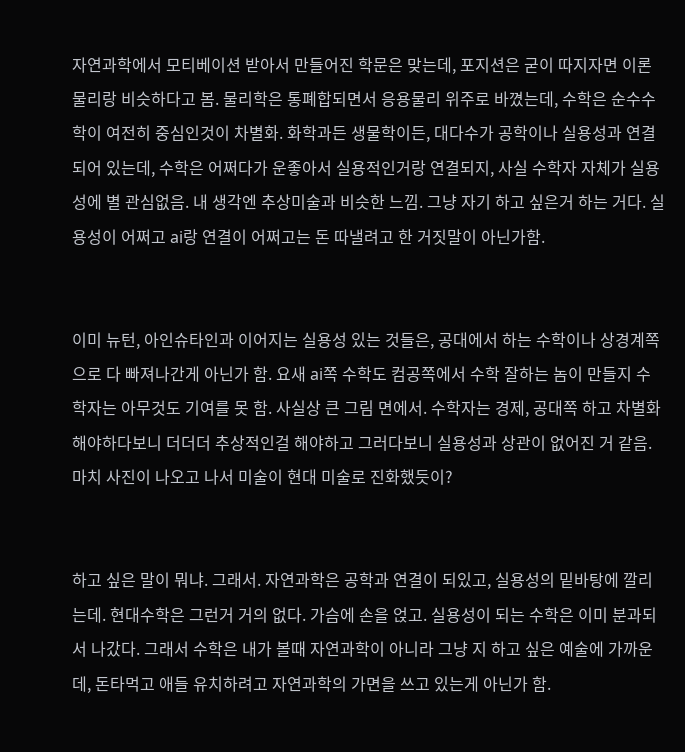자연과학에서 모티베이션 받아서 만들어진 학문은 맞는데, 포지션은 굳이 따지자면 이론물리랑 비슷하다고 봄. 물리학은 통폐합되면서 응용물리 위주로 바꼈는데, 수학은 순수수학이 여전히 중심인것이 차별화. 화학과든 생물학이든, 대다수가 공학이나 실용성과 연결되어 있는데, 수학은 어쩌다가 운좋아서 실용적인거랑 연결되지, 사실 수학자 자체가 실용성에 별 관심없음. 내 생각엔 추상미술과 비슷한 느낌. 그냥 자기 하고 싶은거 하는 거다. 실용성이 어쩌고 ai랑 연결이 어쩌고는 돈 따낼려고 한 거짓말이 아닌가함.


이미 뉴턴, 아인슈타인과 이어지는 실용성 있는 것들은, 공대에서 하는 수학이나 상경계쪽으로 다 빠져나간게 아닌가 함. 요새 ai쪽 수학도 컴공쪽에서 수학 잘하는 놈이 만들지 수학자는 아무것도 기여를 못 함. 사실상 큰 그림 면에서. 수학자는 경제, 공대쪽 하고 차별화 해야하다보니 더더더 추상적인걸 해야하고 그러다보니 실용성과 상관이 없어진 거 같음. 마치 사진이 나오고 나서 미술이 현대 미술로 진화했듯이?


하고 싶은 말이 뭐냐. 그래서. 자연과학은 공학과 연결이 되있고, 실용성의 밑바탕에 깔리는데. 현대수학은 그런거 거의 없다. 가슴에 손을 얹고. 실용성이 되는 수학은 이미 분과되서 나갔다. 그래서 수학은 내가 볼때 자연과학이 아니라 그냥 지 하고 싶은 예술에 가까운데, 돈타먹고 애들 유치하려고 자연과학의 가면을 쓰고 있는게 아닌가 함.